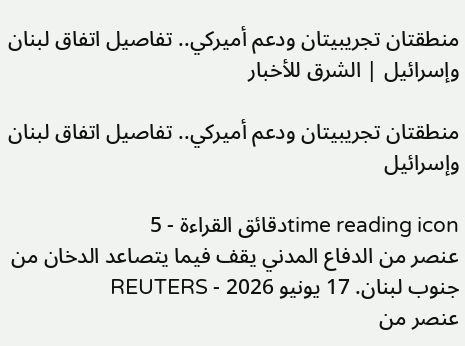منطقتان تجريبيتان ودعم أميركي.. تفاصيل اتفاق لبنان وإسرائيل | الشرق للأخبار

منطقتان تجريبيتان ودعم أميركي.. تفاصيل اتفاق لبنان وإسرائيل

time reading iconدقائق القراءة - 5
عنصر من الدفاع المدني يقف فيما يتصاعد الدخان من جنوب لبنان. 17 يونيو 2026 - REUTERS
عنصر من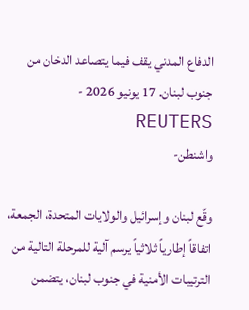الدفاع المدني يقف فيما يتصاعد الدخان من جنوب لبنان. 17 يونيو 2026 - REUTERS
واشنطن-

وقّع لبنان وإسرائيل والولايات المتحدة، الجمعة، اتفاقاً إطارياً ثلاثياً يرسم آلية للمرحلة التالية من الترتيبات الأمنية في جنوب لبنان، يتضمن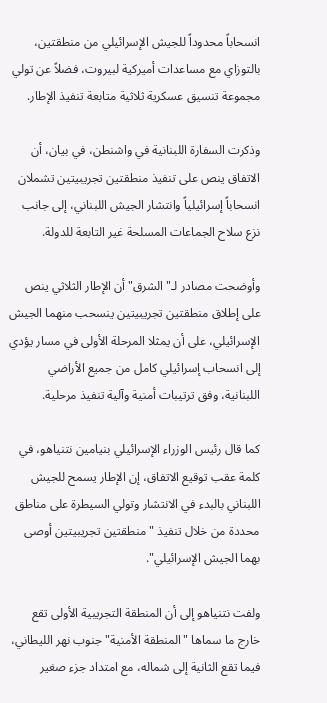انسحاباً محدوداً للجيش الإسرائيلي من منطقتين، بالتوزاي مع مساعدات أميركية لبيروت، فضلاً عن تولي مجموعة تنسيق عسكرية ثلاثية متابعة تنفيذ الإطار.

وذكرت السفارة اللبنانية في واشنطن، في بيان، أن الاتفاق ينص على تنفيذ منطقتين تجريبيتين تشملان انسحاباً إسرائيلياً وانتشار الجيش اللبناني، إلى جانب نزع سلاح الجماعات المسلحة غير التابعة للدولة.

وأوضحت مصادر لـ"الشرق" أن الإطار الثلاثي ينص على إطلاق منطقتين تجريبيتين ينسحب منهما الجيش الإسرائيلي، على أن يمثلا المرحلة الأولى في مسار يؤدي إلى انسحاب إسرائيلي كامل من جميع الأراضي اللبنانية، وفق ترتيبات أمنية وآلية تنفيذ مرحلية.

كما قال رئيس الوزراء الإسرائيلي بنيامين نتنياهو، في كلمة عقب توقيع الاتفاق، إن الإطار يسمح للجيش اللبناني بالبدء في الانتشار وتولي السيطرة على مناطق محددة من خلال تنفيذ "منطقتين تجريبيتين أوصى بهما الجيش الإسرائيلي".

ولفت نتنياهو إلى أن المنطقة التجريبية الأولى تقع خارج ما سماها "المنطقة الأمنية" جنوب نهر الليطاني، فيما تقع الثانية إلى شماله، مع امتداد جزء صغير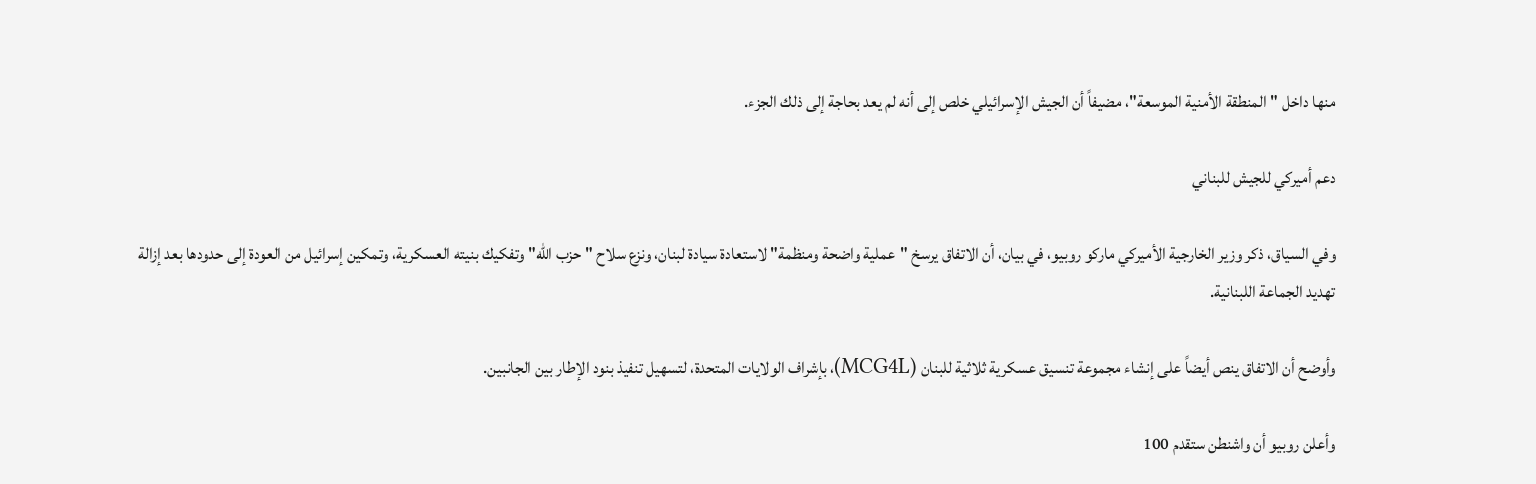منها داخل "المنطقة الأمنية الموسعة"، مضيفاً أن الجيش الإسرائيلي خلص إلى أنه لم يعد بحاجة إلى ذلك الجزء.

دعم أميركي للجيش للبناني

وفي السياق، ذكر وزير الخارجية الأميركي ماركو روبيو، في بيان، أن الاتفاق يرسخ "عملية واضحة ومنظمة" لاستعادة سيادة لبنان، ونزع سلاح "حزب الله" وتفكيك بنيته العسكرية، وتمكين إسرائيل من العودة إلى حدودها بعد إزالة تهديد الجماعة اللبنانية.

وأوضح أن الاتفاق ينص أيضاً على إنشاء مجموعة تنسيق عسكرية ثلاثية للبنان (MCG4L)، بإشراف الولايات المتحدة، لتسهيل تنفيذ بنود الإطار بين الجانبين.

وأعلن روبيو أن واشنطن ستقدم 100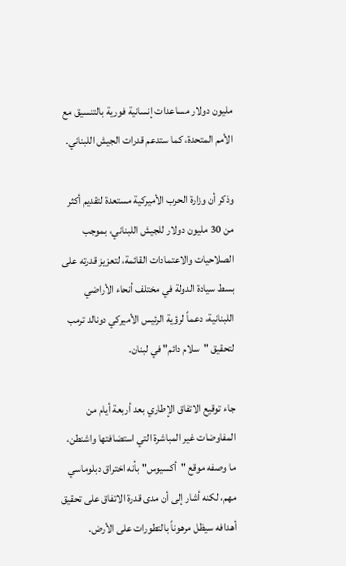مليون دولار مساعدات إنسانية فورية بالتنسيق مع الأمم المتحدة، كما ستدعم قدرات الجيش اللبناني.

وذكر أن وزارة الحرب الأميركية مستعدة لتقديم أكثر من 30 مليون دولار للجيش اللبناني، بموجب الصلاحيات والاعتمادات القائمة، لتعزيز قدرته على بسط سيادة الدولة في مختلف أنحاء الأراضي اللبنانية، دعماً لرؤية الرئيس الأميركي دونالد ترمب لتحقيق "سلام دائم" في لبنان.

جاء توقيع الاتفاق الإطاري بعد أربعة أيام من المفاوضات غير المباشرة التي استضافتها واشنطن، ما وصفه موقع "أكسيوس" بأنه اختراق دبلوماسي مهم، لكنه أشار إلى أن مدى قدرة الاتفاق على تحقيق أهدافه سيظل مرهوناً بالتطورات على الأرض.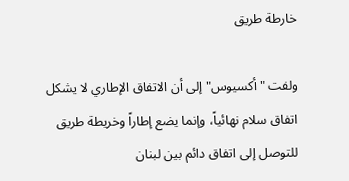خارطة طريق

ولفت "أكسيوس" إلى أن الاتفاق الإطاري لا يشكل اتفاق سلام نهائياً، وإنما يضع إطاراً وخريطة طريق للتوصل إلى اتفاق دائم بين لبنان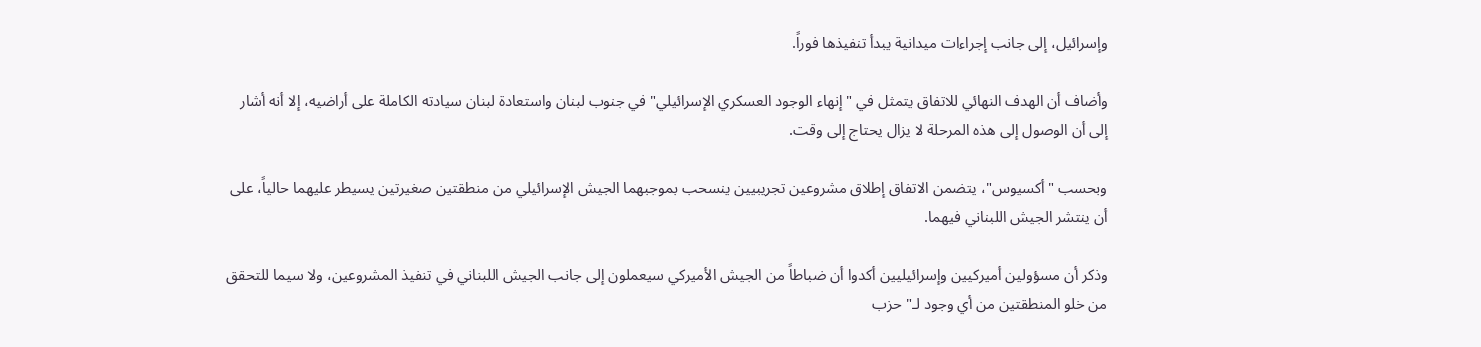وإسرائيل، إلى جانب إجراءات ميدانية يبدأ تنفيذها فوراً.

وأضاف أن الهدف النهائي للاتفاق يتمثل في "إنهاء الوجود العسكري الإسرائيلي" في جنوب لبنان واستعادة لبنان سيادته الكاملة على أراضيه، إلا أنه أشار إلى أن الوصول إلى هذه المرحلة لا يزال يحتاج إلى وقت.

وبحسب "أكسيوس"، يتضمن الاتفاق إطلاق مشروعين تجريبيين ينسحب بموجبهما الجيش الإسرائيلي من منطقتين صغيرتين يسيطر عليهما حالياً، على أن ينتشر الجيش اللبناني فيهما.

وذكر أن مسؤولين أميركيين وإسرائيليين أكدوا أن ضباطاً من الجيش الأميركي سيعملون إلى جانب الجيش اللبناني في تنفيذ المشروعين، ولا سيما للتحقق من خلو المنطقتين من أي وجود لـ"حزب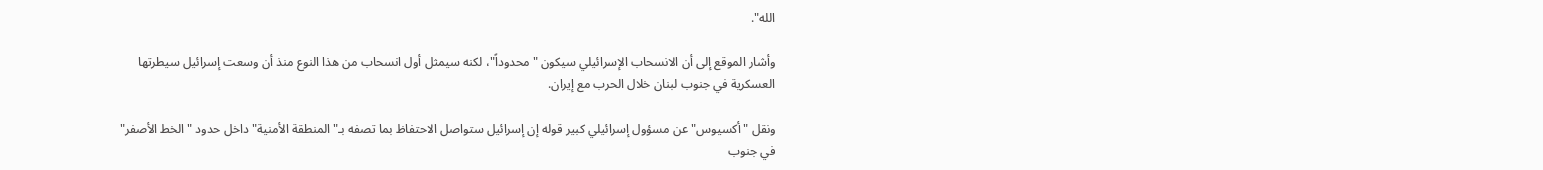الله".

وأشار الموقع إلى أن الانسحاب الإسرائيلي سيكون "محدوداً"، لكنه سيمثل أول انسحاب من هذا النوع منذ أن وسعت إسرائيل سيطرتها العسكرية في جنوب لبنان خلال الحرب مع إيران.

ونقل "أكسيوس" عن مسؤول إسرائيلي كبير قوله إن إسرائيل ستواصل الاحتفاظ بما تصفه بـ"المنطقة الأمنية" داخل حدود "الخط الأصفر" في جنوب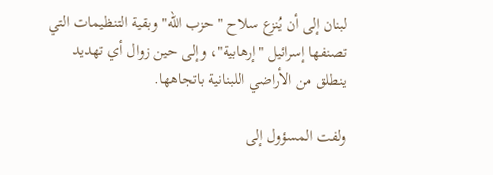لبنان إلى أن يُنزع سلاح "حزب الله" وبقية التنظيمات التي تصنفها إسرائيل "إرهابية"، وإلى حين زوال أي تهديد ينطلق من الأراضي اللبنانية باتجاهها.

ولفت المسؤول إلى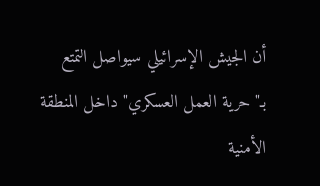أن الجيش الإسرائيلي سيواصل التمتع بـ"حرية العمل العسكري" داخل المنطقة الأمنية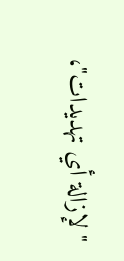"لإزالة أي تهديدات"،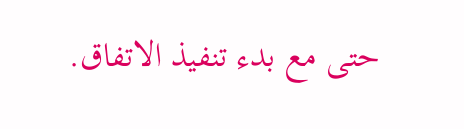حتى مع بدء تنفيذ الاتفاق.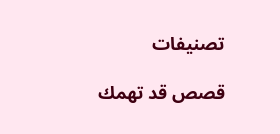تصنيفات

قصص قد تهمك